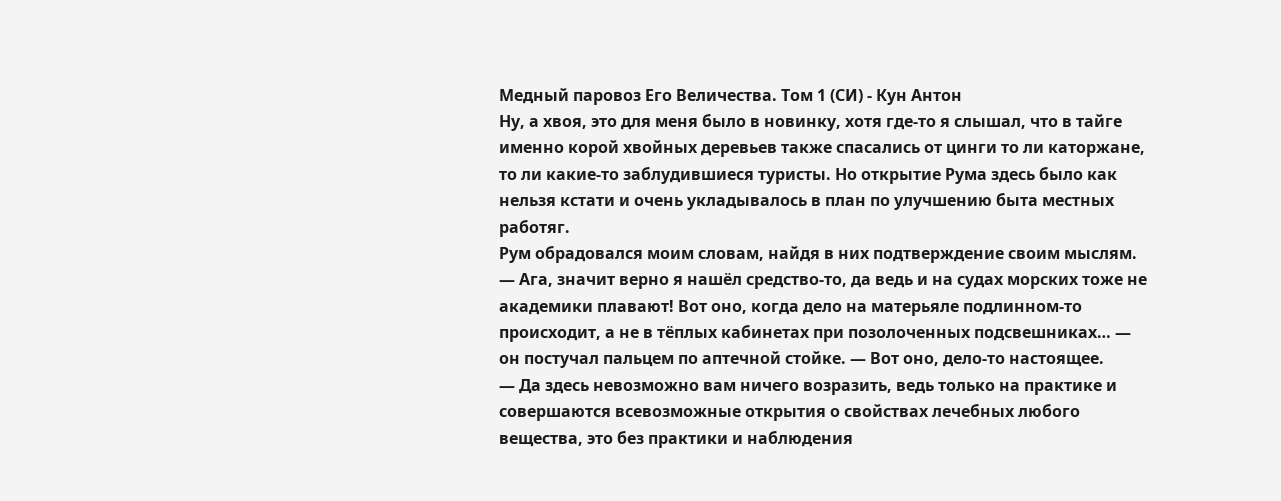Медный паровоз Его Величества. Том 1 (СИ) - Кун Антон
Ну, а хвоя, это для меня было в новинку, хотя где-то я слышал, что в тайге именно корой хвойных деревьев также спасались от цинги то ли каторжане, то ли какие-то заблудившиеся туристы. Но открытие Рума здесь было как нельзя кстати и очень укладывалось в план по улучшению быта местных работяг.
Рум обрадовался моим словам, найдя в них подтверждение своим мыслям.
— Ага, значит верно я нашёл средство-то, да ведь и на судах морских тоже не академики плавают! Вот оно, когда дело на матерьяле подлинном-то происходит, а не в тёплых кабинетах при позолоченных подсвешниках… — он постучал пальцем по аптечной стойке. — Вот оно, дело-то настоящее.
— Да здесь невозможно вам ничего возразить, ведь только на практике и совершаются всевозможные открытия о свойствах лечебных любого вещества, это без практики и наблюдения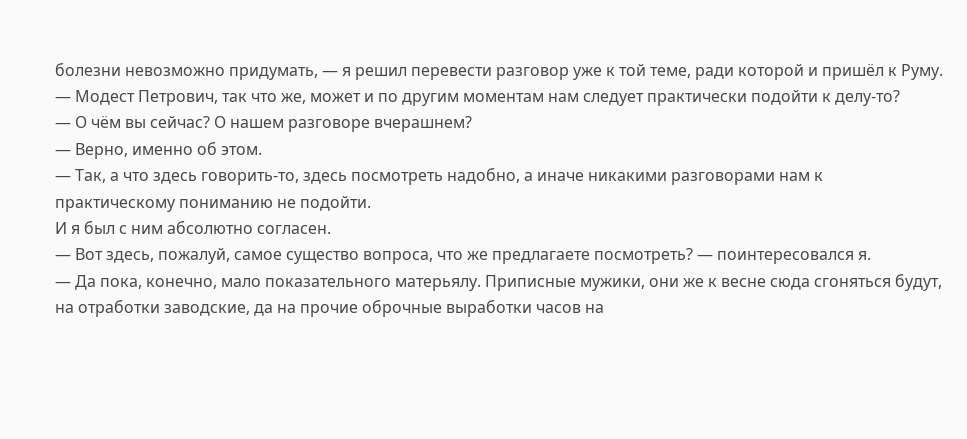болезни невозможно придумать, — я решил перевести разговор уже к той теме, ради которой и пришёл к Руму. — Модест Петрович, так что же, может и по другим моментам нам следует практически подойти к делу-то?
— О чём вы сейчас? О нашем разговоре вчерашнем?
— Верно, именно об этом.
— Так, а что здесь говорить-то, здесь посмотреть надобно, а иначе никакими разговорами нам к практическому пониманию не подойти.
И я был с ним абсолютно согласен.
— Вот здесь, пожалуй, самое существо вопроса, что же предлагаете посмотреть? — поинтересовался я.
— Да пока, конечно, мало показательного матерьялу. Приписные мужики, они же к весне сюда сгоняться будут, на отработки заводские, да на прочие оброчные выработки часов на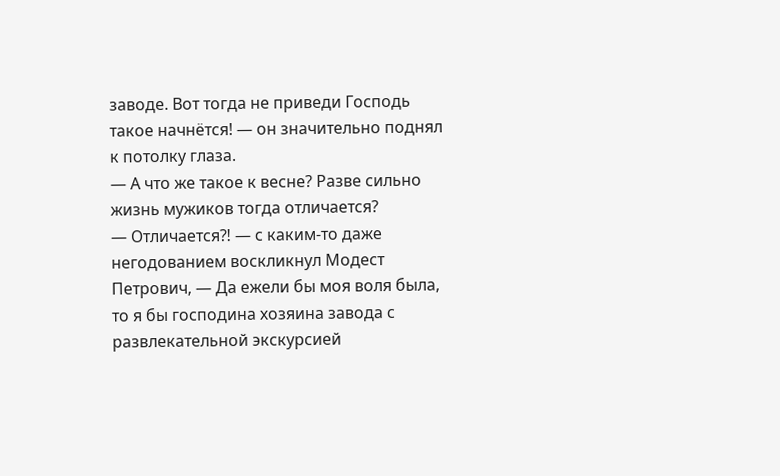заводе. Вот тогда не приведи Господь такое начнётся! — он значительно поднял к потолку глаза.
— А что же такое к весне? Разве сильно жизнь мужиков тогда отличается?
— Отличается⁈ — с каким-то даже негодованием воскликнул Модест Петрович, — Да ежели бы моя воля была, то я бы господина хозяина завода с развлекательной экскурсией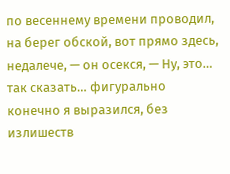по весеннему времени проводил, на берег обской, вот прямо здесь, недалече, — он осекся, — Ну, это… так сказать… фигурально конечно я выразился, без излишеств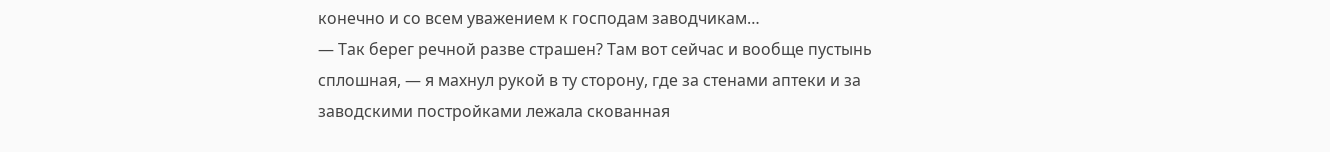конечно и со всем уважением к господам заводчикам…
— Так берег речной разве страшен? Там вот сейчас и вообще пустынь сплошная, — я махнул рукой в ту сторону, где за стенами аптеки и за заводскими постройками лежала скованная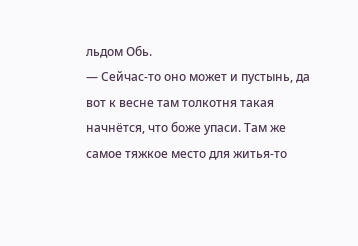льдом Обь.
— Сейчас-то оно может и пустынь, да вот к весне там толкотня такая начнётся, что боже упаси. Там же самое тяжкое место для житья-то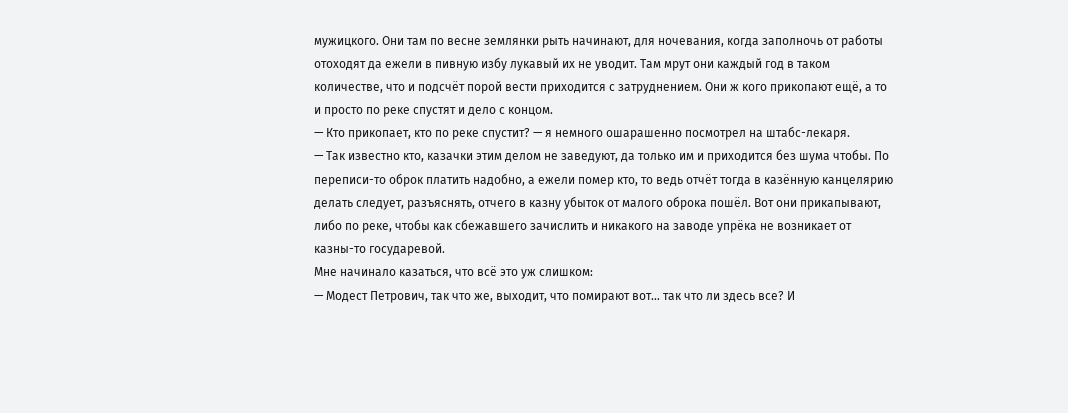мужицкого. Они там по весне землянки рыть начинают, для ночевания, когда заполночь от работы отоходят да ежели в пивную избу лукавый их не уводит. Там мрут они каждый год в таком количестве, что и подсчёт порой вести приходится с затруднением. Они ж кого прикопают ещё, а то и просто по реке спустят и дело с концом.
— Кто прикопает, кто по реке спустит? — я немного ошарашенно посмотрел на штабс-лекаря.
— Так известно кто, казачки этим делом не заведуют, да только им и приходится без шума чтобы. По переписи-то оброк платить надобно, а ежели помер кто, то ведь отчёт тогда в казённую канцелярию делать следует, разъяснять, отчего в казну убыток от малого оброка пошёл. Вот они прикапывают, либо по реке, чтобы как сбежавшего зачислить и никакого на заводе упрёка не возникает от казны-то государевой.
Мне начинало казаться, что всё это уж слишком:
— Модест Петрович, так что же, выходит, что помирают вот… так что ли здесь все? И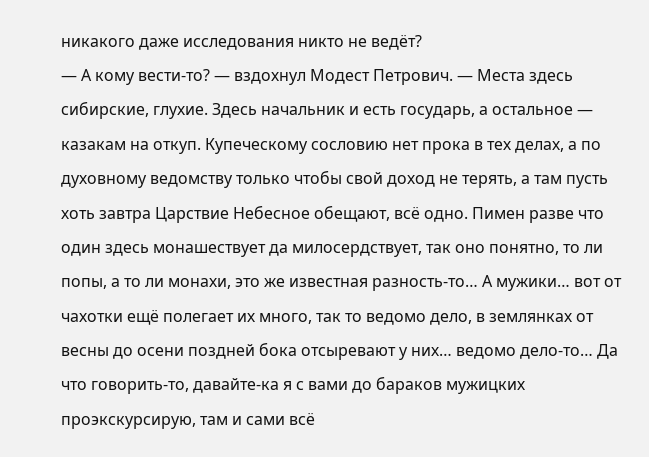никакого даже исследования никто не ведёт?
— А кому вести-то? — вздохнул Модест Петрович. — Места здесь сибирские, глухие. Здесь начальник и есть государь, а остальное — казакам на откуп. Купеческому сословию нет прока в тех делах, а по духовному ведомству только чтобы свой доход не терять, а там пусть хоть завтра Царствие Небесное обещают, всё одно. Пимен разве что один здесь монашествует да милосердствует, так оно понятно, то ли попы, а то ли монахи, это же известная разность-то… А мужики… вот от чахотки ещё полегает их много, так то ведомо дело, в землянках от весны до осени поздней бока отсыревают у них… ведомо дело-то… Да что говорить-то, давайте-ка я с вами до бараков мужицких проэкскурсирую, там и сами всё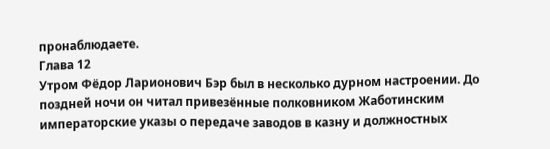пронаблюдаете.
Глава 12
Утром Фёдор Ларионович Бэр был в несколько дурном настроении. До поздней ночи он читал привезённые полковником Жаботинским императорские указы о передаче заводов в казну и должностных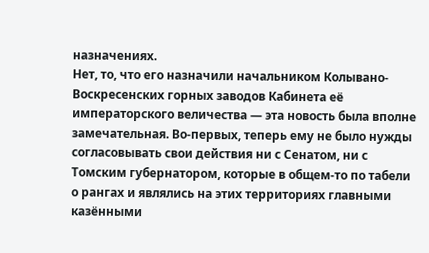назначениях.
Нет, то, что его назначили начальником Колывано-Воскресенских горных заводов Кабинета её императорского величества — эта новость была вполне замечательная. Во-первых, теперь ему не было нужды согласовывать свои действия ни с Сенатом, ни с Томским губернатором, которые в общем-то по табели о рангах и являлись на этих территориях главными казёнными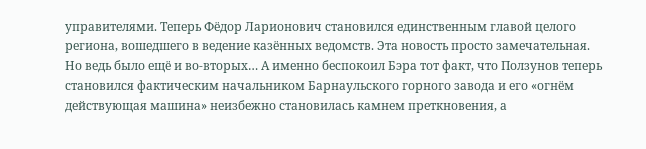управителями. Теперь Фёдор Ларионович становился единственным главой целого региона, вошедшего в ведение казённых ведомств. Эта новость просто замечательная.
Но ведь было ещё и во-вторых… А именно беспокоил Бэра тот факт, что Ползунов теперь становился фактическим начальником Барнаульского горного завода и его «огнём действующая машина» неизбежно становилась камнем преткновения, а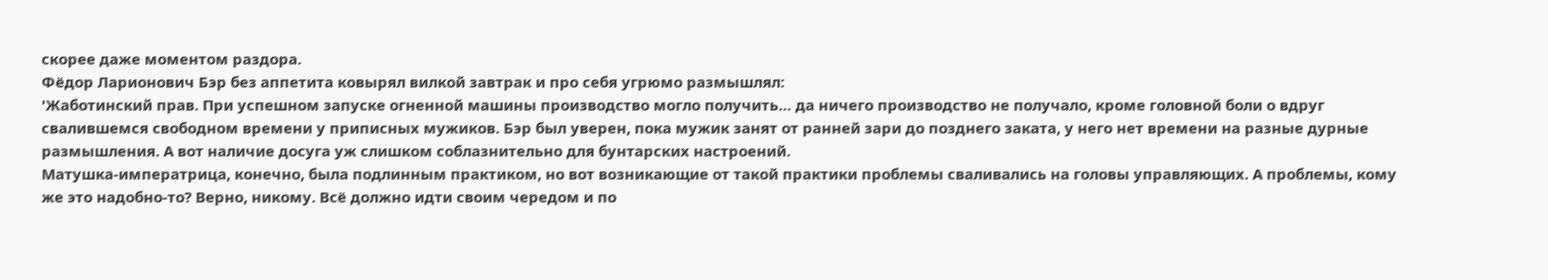скорее даже моментом раздора.
Фёдор Ларионович Бэр без аппетита ковырял вилкой завтрак и про себя угрюмо размышлял:
'Жаботинский прав. При успешном запуске огненной машины производство могло получить… да ничего производство не получало, кроме головной боли о вдруг свалившемся свободном времени у приписных мужиков. Бэр был уверен, пока мужик занят от ранней зари до позднего заката, у него нет времени на разные дурные размышления. А вот наличие досуга уж слишком соблазнительно для бунтарских настроений.
Матушка-императрица, конечно, была подлинным практиком, но вот возникающие от такой практики проблемы сваливались на головы управляющих. А проблемы, кому же это надобно-то? Верно, никому. Всё должно идти своим чередом и по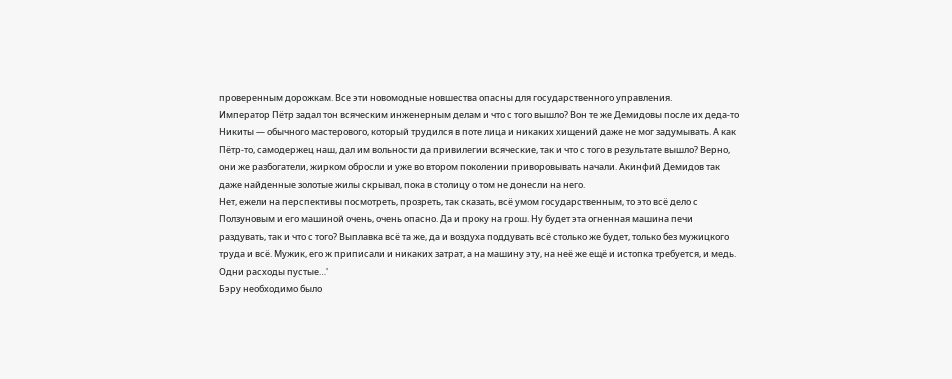проверенным дорожкам. Все эти новомодные новшества опасны для государственного управления.
Император Пётр задал тон всяческим инженерным делам и что с того вышло? Вон те же Демидовы после их деда-то Никиты — обычного мастерового, который трудился в поте лица и никаких хищений даже не мог задумывать. А как Пётр-то, самодержец наш, дал им вольности да привилегии всяческие, так и что с того в результате вышло? Верно, они же разбогатели, жирком обросли и уже во втором поколении приворовывать начали. Акинфий Демидов так даже найденные золотые жилы скрывал, пока в столицу о том не донесли на него.
Нет, ежели на перспективы посмотреть, прозреть, так сказать, всё умом государственным, то это всё дело с Ползуновым и его машиной очень, очень опасно. Да и проку на грош. Ну будет эта огненная машина печи раздувать, так и что с того? Выплавка всё та же, да и воздуха поддувать всё столько же будет, только без мужицкого труда и всё. Мужик, его ж приписали и никаких затрат, а на машину эту, на неё же ещё и истопка требуется, и медь. Одни расходы пустые…'
Бэру необходимо было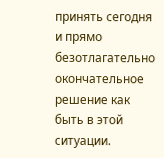принять сегодня и прямо безотлагательно окончательное решение как быть в этой ситуации.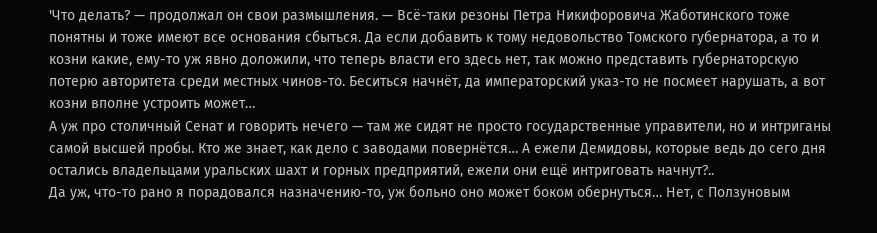'Что делать? — продолжал он свои размышления. — Всё-таки резоны Петра Никифоровича Жаботинского тоже понятны и тоже имеют все основания сбыться. Да если добавить к тому недовольство Томского губернатора, а то и козни какие, ему-то уж явно доложили, что теперь власти его здесь нет, так можно представить губернаторскую потерю авторитета среди местных чинов-то. Беситься начнёт, да императорский указ-то не посмеет нарушать, а вот козни вполне устроить может…
А уж про столичный Сенат и говорить нечего — там же сидят не просто государственные управители, но и интриганы самой высшей пробы. Кто же знает, как дело с заводами повернётся… А ежели Демидовы, которые ведь до сего дня остались владельцами уральских шахт и горных предприятий, ежели они ещё интриговать начнут?..
Да уж, что-то рано я порадовался назначению-то, уж больно оно может боком обернуться… Нет, с Ползуновым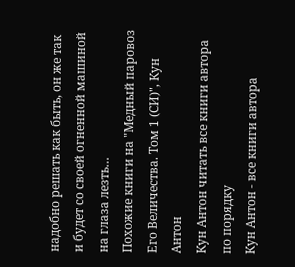надобно решать как быть, он же так и будет со своей огненной машиной на глаза лезть…
Похожие книги на "Медный паровоз Его Величества. Том 1 (СИ)", Кун Антон
Кун Антон читать все книги автора по порядку
Кун Антон - все книги автора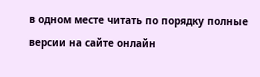в одном месте читать по порядку полные версии на сайте онлайн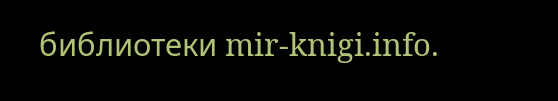библиотеки mir-knigi.info.